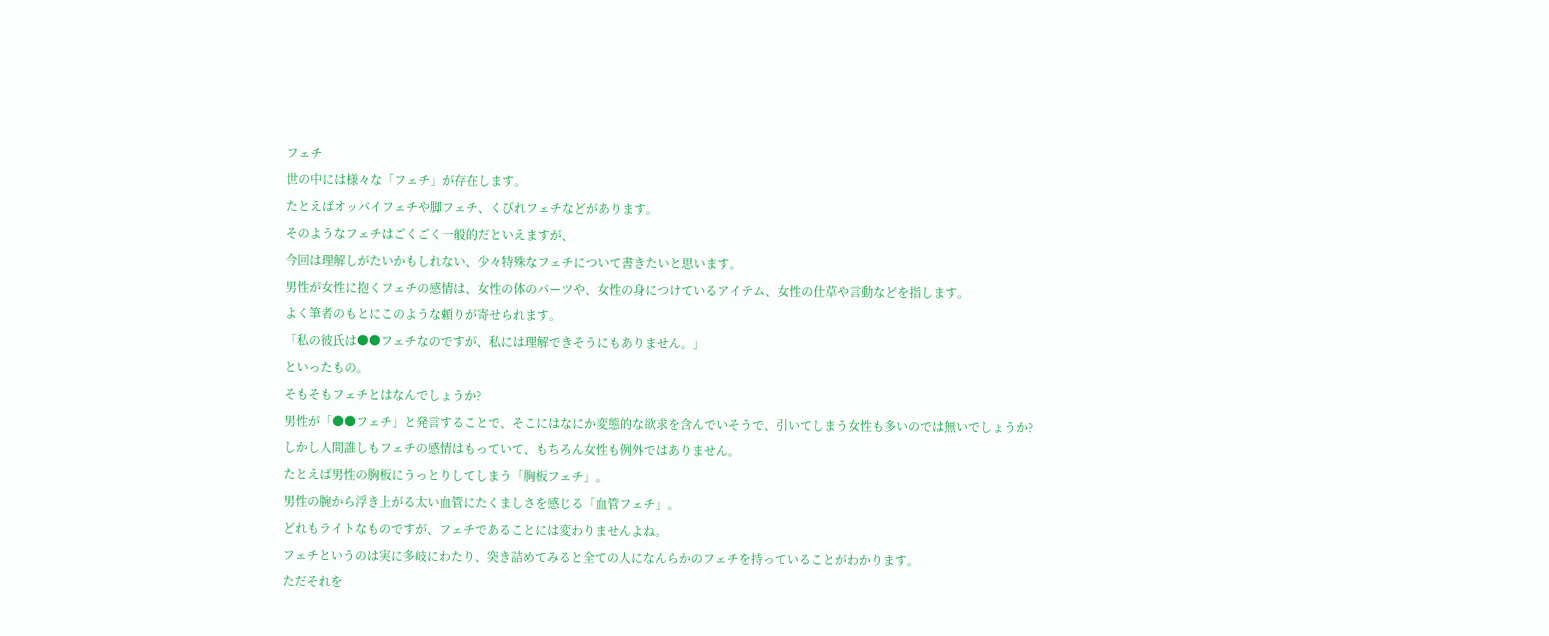フェチ
世の中には様々な「フェチ」が存在します。
たとえばオッパイフェチや脚フェチ、くびれフェチなどがあります。
そのようなフェチはごくごく一般的だといえますが、
今回は理解しがたいかもしれない、少々特殊なフェチについて書きたいと思います。
男性が女性に抱くフェチの感情は、女性の体のパーツや、女性の身につけているアイテム、女性の仕草や言動などを指します。
よく筆者のもとにこのような頼りが寄せられます。
「私の彼氏は●●フェチなのですが、私には理解できそうにもありません。」
といったもの。
そもそもフェチとはなんでしょうか?
男性が「●●フェチ」と発言することで、そこにはなにか変態的な欲求を含んでいそうで、引いてしまう女性も多いのでは無いでしょうか?
しかし人間誰しもフェチの感情はもっていて、もちろん女性も例外ではありません。
たとえば男性の胸板にうっとりしてしまう「胸板フェチ」。
男性の腕から浮き上がる太い血管にたくましさを感じる「血管フェチ」。
どれもライトなものですが、フェチであることには変わりませんよね。
フェチというのは実に多岐にわたり、突き詰めてみると全ての人になんらかのフェチを持っていることがわかります。
ただそれを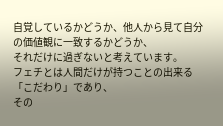自覚しているかどうか、他人から見て自分の価値観に一致するかどうか、
それだけに過ぎないと考えています。
フェチとは人間だけが持つことの出来る「こだわり」であり、
その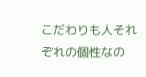こだわりも人それぞれの個性なの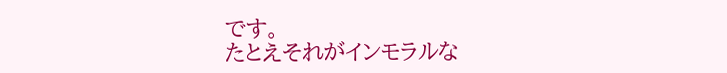です。
たとえそれがインモラルな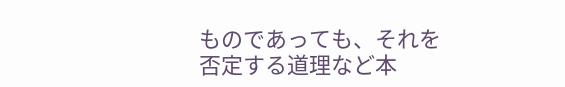ものであっても、それを否定する道理など本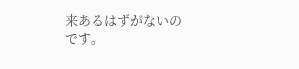来あるはずがないのです。